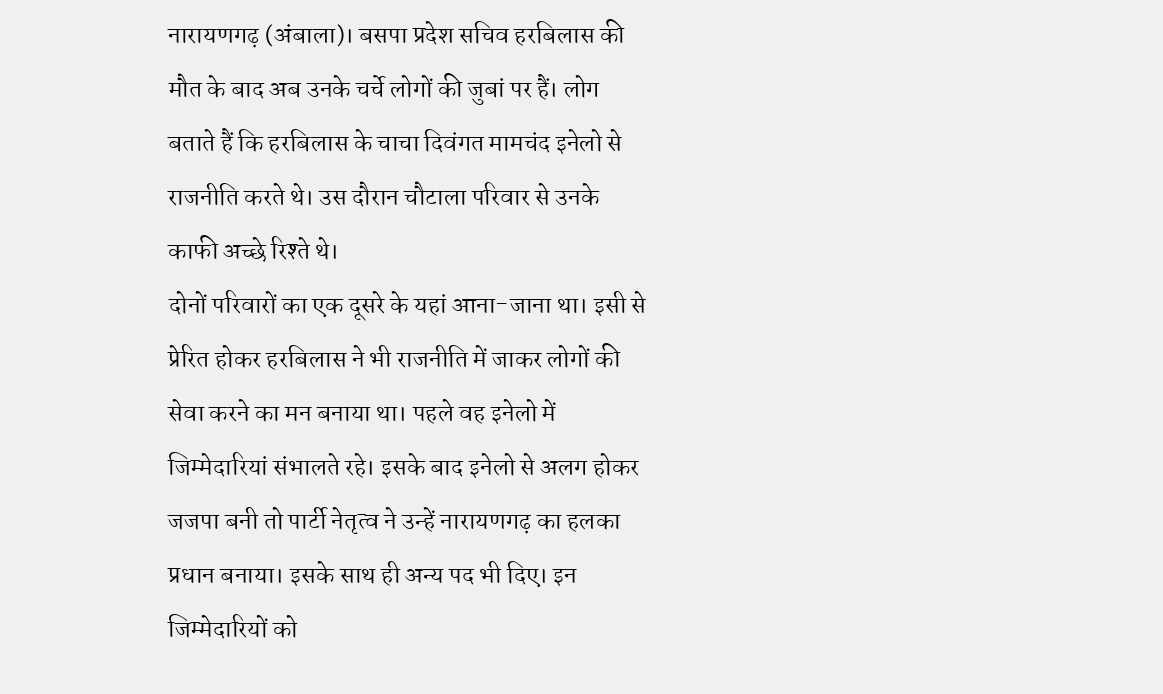नारायणगढ़ (अंबाला)। बसपा प्रदेश सचिव हरबिलास की मौत के बाद अब उनके चर्चे लोगों की जुबां पर हैं। लोग बताते हैं कि हरबिलास के चाचा दिवंगत मामचंद इनेलो से राजनीति करते थे। उस दौरान चौटाला परिवार से उनके काफी अच्छे रिश्ते थे।
दोनों परिवारों का एक दूसरे के यहां आना-जाना था। इसी से प्रेरित होकर हरबिलास ने भी राजनीति में जाकर लोगों की सेवा करने का मन बनाया था। पहले वह इनेलो में जिम्मेदारियां संभालते रहे। इसके बाद इनेलो से अलग होकर जजपा बनी तो पार्टी नेतृत्व ने उन्हें नारायणगढ़ का हलका प्रधान बनाया। इसके साथ ही अन्य पद भी दिए। इन जिम्मेदारियों को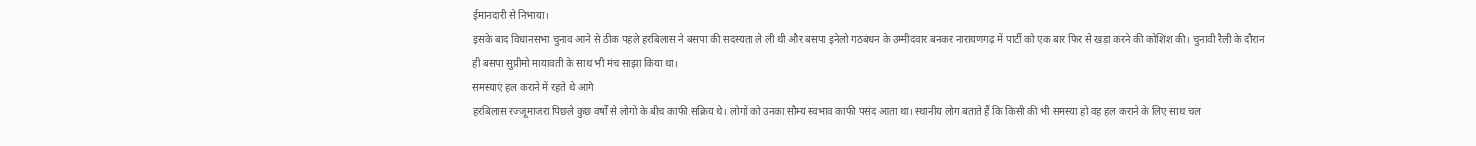ईमानदारी से निभाया।
इसके बाद विधानसभा चुनाव आने से ठीक पहले हरबिलास ने बसपा की सदस्यता ले ली थी और बसपा इनेलो गठबंधन के उम्मीदवार बनकर नारायणगढ़ में पार्टी को एक बार फिर से खड़ा करने की कोशिश की। चुनावी रैली के दौरान ही बसपा सुप्रीमो मायावती के साथ भी मंच साझा किया था।
समस्याएं हल कराने में रहते थे आगे
हरबिलास रज्जूमाजरा पिछले कुछ वर्षों से लोगों के बीच काफी सक्रिय थे। लोगों को उनका सौम्य स्वभाव काफी पसंद आता था। स्थानीय लोग बताते हैं कि किसी की भी समस्या हो वह हल कराने के लिए साथ चल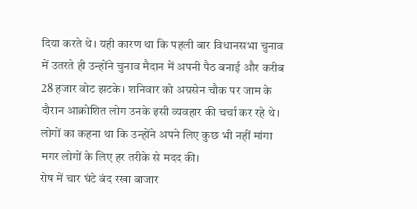दिया करते थे। यही कारण था कि पहली बार विधानसभा चुनाव में उतरते ही उन्होंने चुनाव मैदान में अपनी पैठ बनाई और करीब 28 हजार वोट झटके। शनिवार को अग्रसेन चौक पर जाम के दौरान आक्रोशित लोग उनके इसी व्यवहार की चर्चा कर रहे थे। लोगों का कहना था कि उन्होंने अपने लिए कुछ भी नहीं मांगा मगर लोगों के लिए हर तरीके से मदद की।
रोष में चार घंटे बंद रखा बाजार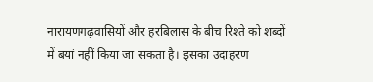नारायणगढ़वासियों और हरबिलास के बीच रिश्ते को शब्दों में बयां नहीं किया जा सकता है। इसका उदाहरण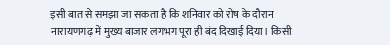इसी बात से समझा जा सकता है कि शनिवार को रोष के दौरान नारायणगढ़ में मुख्य बाजार लगभग पूरा ही बंद दिखाई दिया। किसी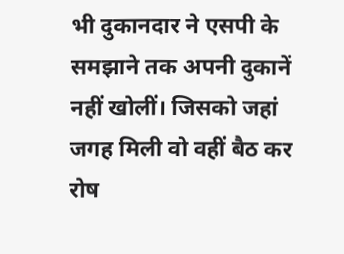भी दुकानदार ने एसपी के समझाने तक अपनी दुकानें नहीं खोलीं। जिसको जहां जगह मिली वो वहीं बैठ कर रोष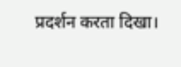प्रदर्शन करता दिखा।